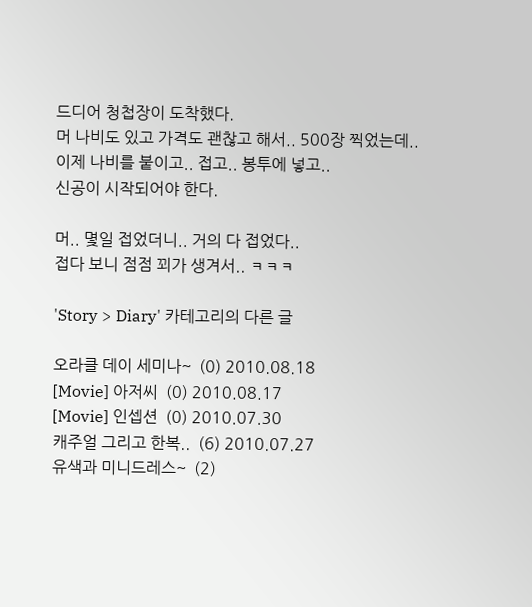드디어 청첩장이 도착했다.
머 나비도 있고 가격도 괜찮고 해서.. 500장 찍었는데..
이제 나비를 붙이고.. 접고.. 봉투에 넣고..
신공이 시작되어야 한다.

머.. 몇일 접었더니.. 거의 다 접었다..
접다 보니 점점 꾀가 생겨서.. ㅋㅋㅋ

'Story > Diary' 카테고리의 다른 글

오라클 데이 세미나~  (0) 2010.08.18
[Movie] 아저씨  (0) 2010.08.17
[Movie] 인셉션  (0) 2010.07.30
캐주얼 그리고 한복..  (6) 2010.07.27
유색과 미니드레스~  (2)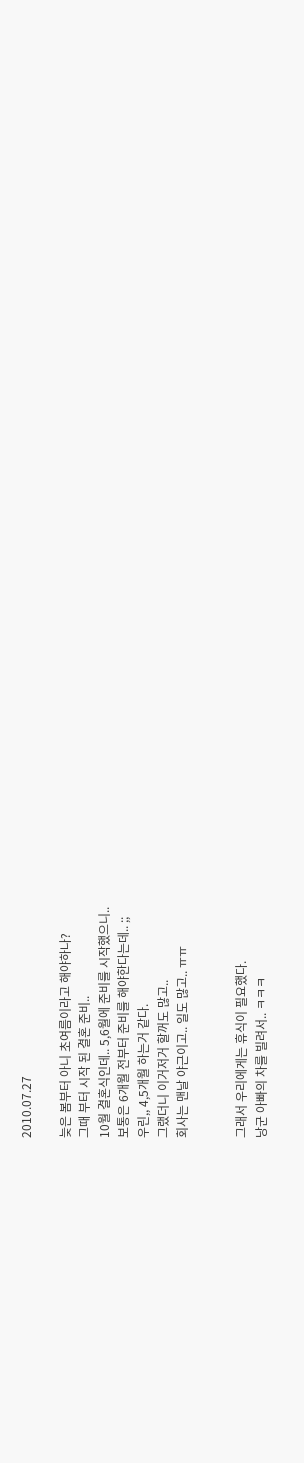2010.07.27

늦은 봄부터 아니 초여름이라고 해야하나?
그때 부터 시작 된 결혼 준비..
10월 결혼식인데.. 5,6월에 준비를 시작했으니..
보통은 6개월 전부터 준비를 해야한다는데.. ;;
우린,, 4,5개월 하는거 같다.
그랬더니 이거저거 할꺼도 많고..
회사는 맨날 야근이고.. 일도 많고.. ㅠㅠ


그래서 우리에게는 휴식이 필요했다.
낭군 아빠의 차를 빌려서.. ㅋㅋㅋ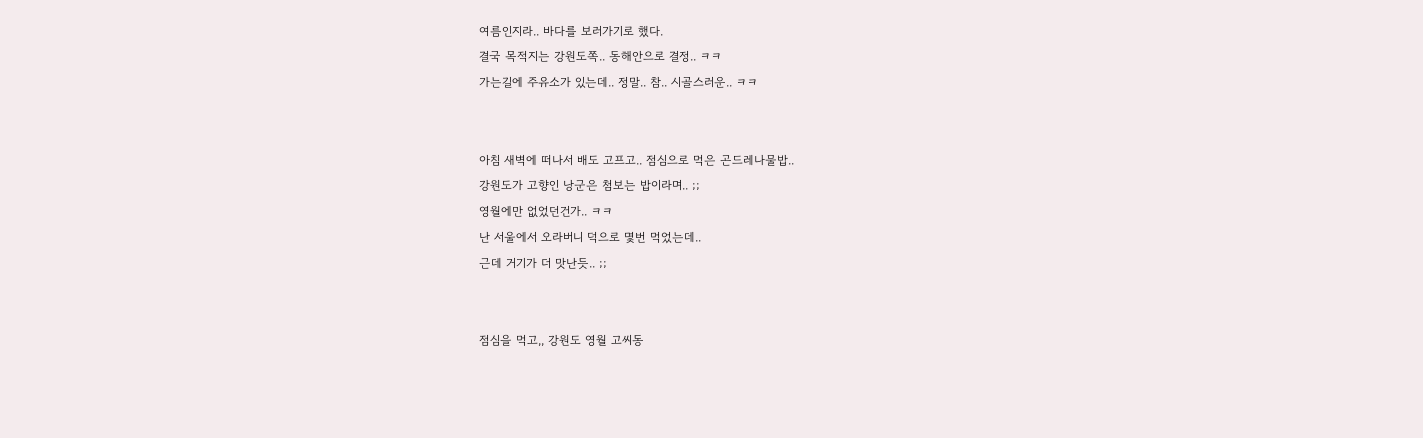여름인지라.. 바다를 보러가기로 했다.
결국 목적지는 강원도쪽.. 동해안으로 결정.. ㅋㅋ
가는길에 주유소가 있는데.. 정말.. 참.. 시골스러운.. ㅋㅋ


아침 새벽에 떠나서 배도 고프고.. 점심으로 먹은 곤드레나물밥..
강원도가 고향인 낭군은 첨보는 밥이라며.. ;;
영월에만 없었던건가.. ㅋㅋ
난 서울에서 오라버니 덕으로 몇번 먹었는데..
근데 거기가 더 맛난듯.. ;;


점심을 먹고,, 강원도 영월 고씨동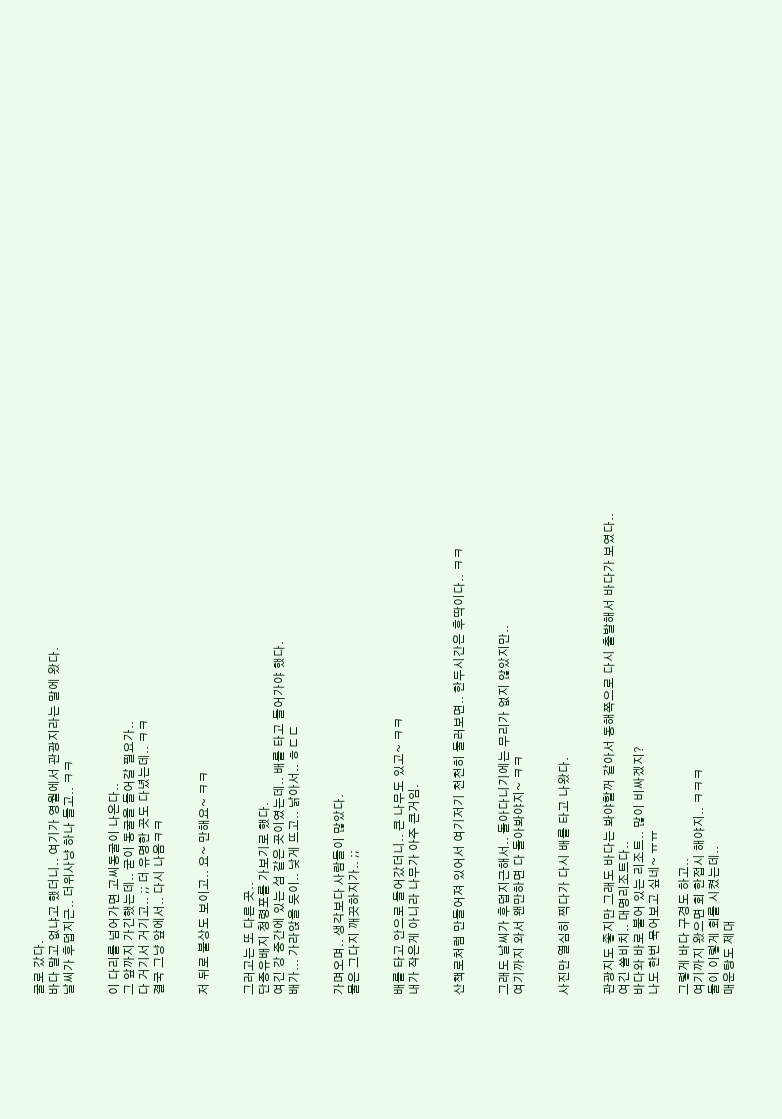굴로 갔다.
바다 말고 없냐고 했더니.. 여기가 영월에서 관광지라는 말에 왔다.
날씨가 후덥지근.. 더위사냥 하나 들고.. ㅋㅋ


이 다리를 넘어가면 고씨동굴이 나온다..
그 앞까지 가긴했는데.. 굳이 동굴을 들어갈 필요가..
다 거기서 거기고.. ;; 더 유명한 곳도 다녔는데.. ㅋㅋ
결국 그냥 앞에서.. 다시 나옴ㅋㅋ


저 뒤로 불상도 보이고.. 요~ 만해요~ ㅋㅋ


그러고는 또 다른 곳..
단종유배지 청령포를 가보기로 했다.
여긴 강 중간에 있는 섬 같은 곳이였는데.. 배를 타고 들어가야 했다.
배가... 가라앉을 듯이.. 낮게 뜨고.. 낡아서.. ㅎㄷㄷ


가며오며.. 생각보다 사람들이 많았다.
물은 그다지 깨끗하지가.. ;;


배를 타고 안으로 들어갔더니.. 큰 나무도 있고~ ㅋㅋ
내가 작은게 아니라 나무가 아주 큰거임.


산책로처럼 만들어져 있어서 여기저기 천천히 둘러보면.. 한두시간은 후딱이다.. ㅋㅋ


그래도 날씨가 후덥지근해서.. 돌아다니기에는 무리가 없지 않았지만..
여기까지 와서 왠만하면 다 돌아봐야지~ ㅋㅋ


사진만 열심히 찍다가 다시 배를 타고 나왔다.


관광지도 좋지만 그래도 바다는 봐야할꺼 같아서 동해쪽으로 다시 출발해서 바다가 보였다..
여긴 쏠비치.. 대명리조트다..
바다와 바로 붙어 있는 리조트.. 많이 비싸겠지?
나도 한번 묵어보고 싶네~ ㅠㅠ

그렇게 바다 구경도 하고..
여기까지 왔으면 회 한접시 해야지.. ㅋㅋㅋ
둘이 이렇게 회를 시켰는데..
매운탕도 제대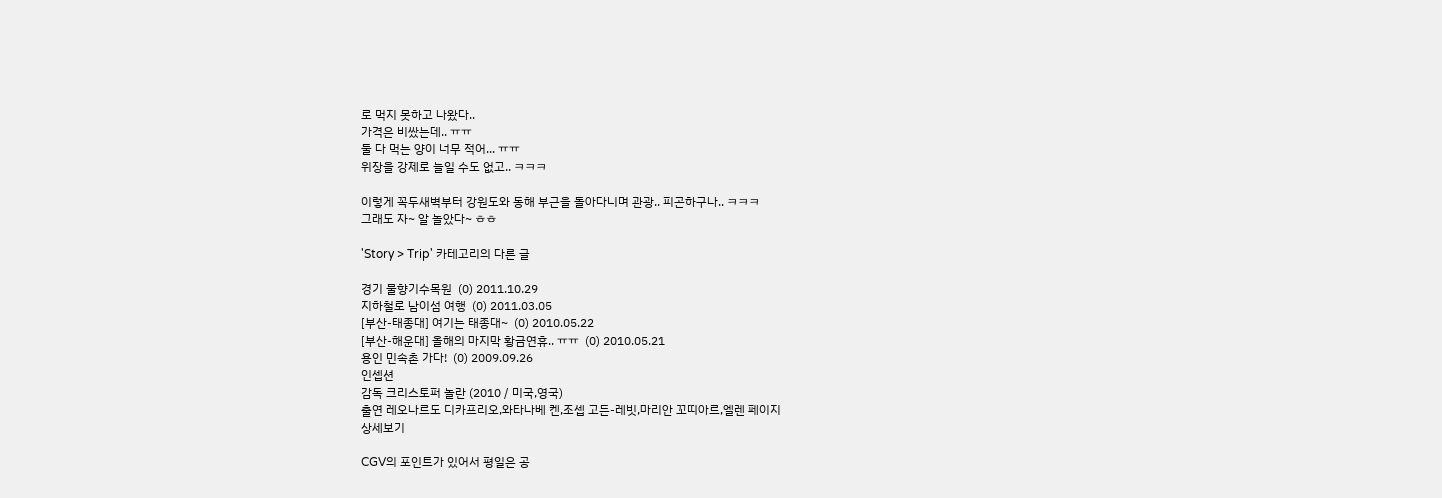로 먹지 못하고 나왔다..
가격은 비쌌는데.. ㅠㅠ
둘 다 먹는 양이 너무 적어... ㅠㅠ
위장을 강제로 늘일 수도 없고.. ㅋㅋㅋ

이렇게 꼭두새벽부터 강원도와 동해 부근을 돌아다니며 관광.. 피곤하구나.. ㅋㅋㅋ
그래도 자~ 알 놀았다~ ㅎㅎ

'Story > Trip' 카테고리의 다른 글

경기 물향기수목원  (0) 2011.10.29
지하철로 남이섬 여행  (0) 2011.03.05
[부산-태종대] 여기는 태종대~  (0) 2010.05.22
[부산-해운대] 올해의 마지막 황금연휴.. ㅠㅠ  (0) 2010.05.21
용인 민속촌 가다!  (0) 2009.09.26
인셉션
감독 크리스토퍼 놀란 (2010 / 미국,영국)
출연 레오나르도 디카프리오,와타나베 켄,조셉 고든-레빗,마리안 꼬띠아르,엘렌 페이지
상세보기

CGV의 포인트가 있어서 평일은 공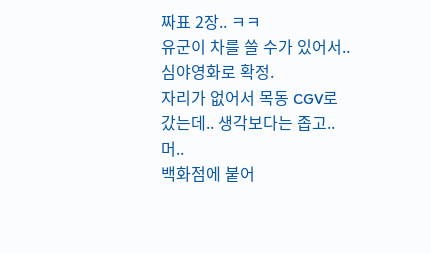짜표 2장.. ㅋㅋ
유군이 차를 쓸 수가 있어서.. 심야영화로 확정.
자리가 없어서 목동 CGV로 갔는데.. 생각보다는 좁고.. 머..
백화점에 붙어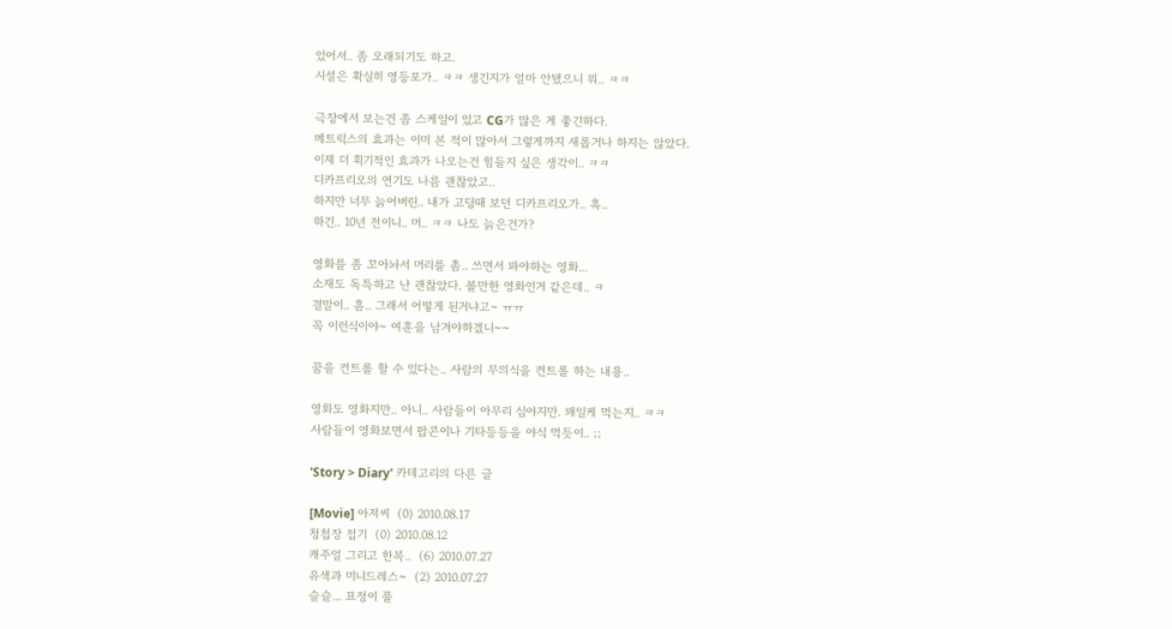있어서.. 좀 오래되기도 하고.
시설은 확실히 영등포가.. ㅋㅋ 생긴지가 얼마 안됐으니 뭐.. ㅋㅋ

극장에서 보는건 좀 스케일이 있고 CG가 많은 게 좋긴하다.
메트릭스의 효과는 이미 본 적이 많아서 그렇게까지 새롭거나 하지는 않았다.
이제 더 획기적인 효과가 나오는건 힘들지 싶은 생각이.. ㅋㅋ
디카프리오의 연기도 나름 괜찮았고..
하지만 너무 늙어버린.. 내가 고딩때 보던 디카프리오가.. 흑..
하긴.. 10년 전이니.. 머.. ㅋㅋ 나도 늙은건가?

영화를 좀 꼬아놔서 머리를 촘.. 쓰면서 봐야하는 영화...
소재도 독특하고 난 괜찮았다. 볼만한 영화인거 같은데.. ㅋ
결말이.. 흠.. 그래서 어떻게 된거냐고~ ㅠㅠ
꼭 이런식이야~ 여훈을 남겨야하겠니~~

꿈을 컨트롤 할 수 있다는.. 사람의 무의식을 컨트롤 하는 내용..

영화도 영화지만.. 아니.. 사람들이 아무리 심야지만. 왜일케 먹는지.. ㅋㅋ
사람들이 영화보면서 팝콘이나 기타등등을 야식 먹듯이.. ;;

'Story > Diary' 카테고리의 다른 글

[Movie] 아저씨  (0) 2010.08.17
청첩장 접기  (0) 2010.08.12
캐주얼 그리고 한복..  (6) 2010.07.27
유색과 미니드레스~  (2) 2010.07.27
슬슬... 표정이 풀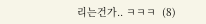리는건가.. ㅋㅋㅋ  (8)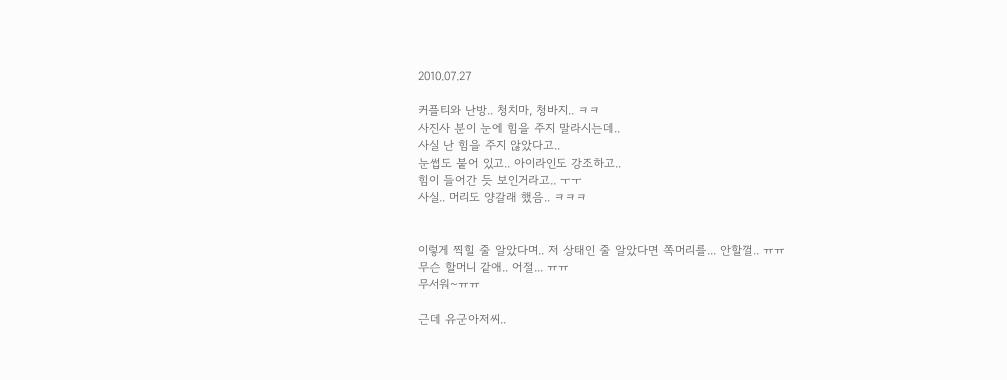2010.07.27

커플티와 난방.. 청치마, 청바지.. ㅋㅋ
사진사 분이 눈에 힘을 주지 말라시는데..
사실 난 힘을 주지 않았다고..
눈썹도 붙어 있고.. 아이라인도 강조하고..
힘이 들어간 듯 보인거라고.. ㅜㅜ
사실.. 머리도 양갈래 했음.. ㅋㅋㅋ


이렇게 찍힐 줄 알았다며.. 저 상태인 줄 알았다면 쪽머리를... 안할껄.. ㅠㅠ
무슨 할머니 같애.. 어절... ㅠㅠ
무서워~ㅠㅠ

근데 유군아저씨..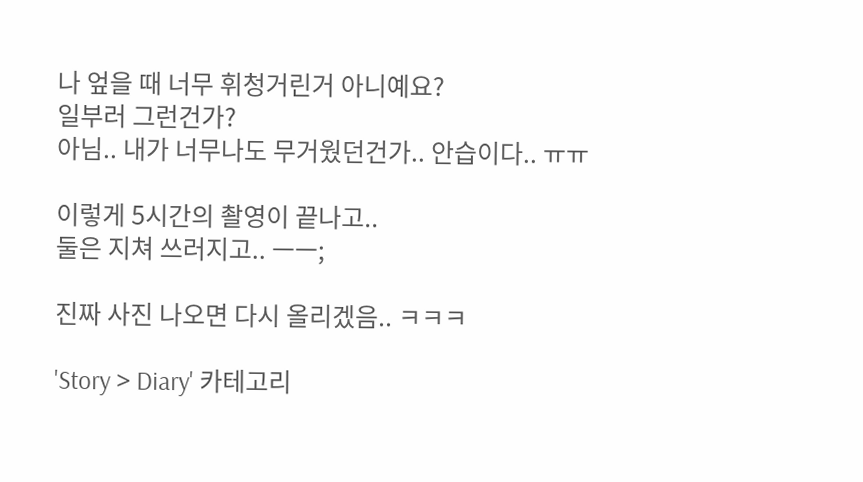나 엎을 때 너무 휘청거린거 아니예요?
일부러 그런건가?
아님.. 내가 너무나도 무거웠던건가.. 안습이다.. ㅠㅠ

이렇게 5시간의 촬영이 끝나고..
둘은 지쳐 쓰러지고.. ㅡㅡ;

진짜 사진 나오면 다시 올리겠음.. ㅋㅋㅋ

'Story > Diary' 카테고리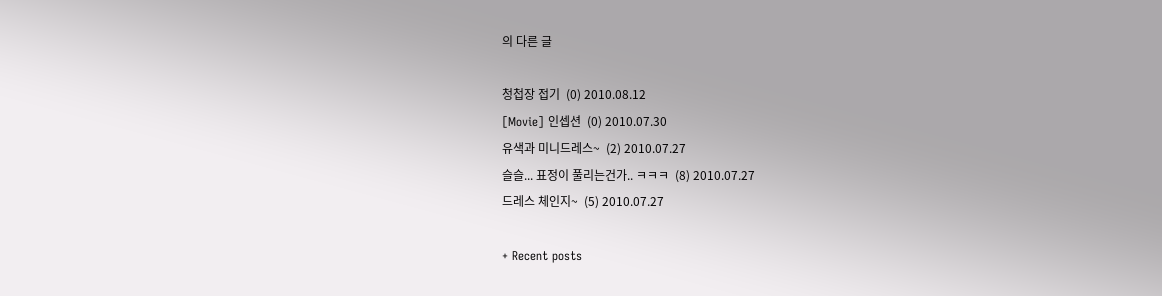의 다른 글

청첩장 접기  (0) 2010.08.12
[Movie] 인셉션  (0) 2010.07.30
유색과 미니드레스~  (2) 2010.07.27
슬슬... 표정이 풀리는건가.. ㅋㅋㅋ  (8) 2010.07.27
드레스 체인지~  (5) 2010.07.27

+ Recent posts